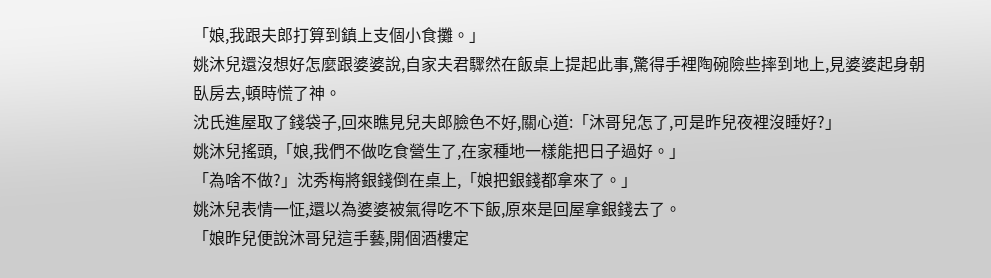「娘,我跟夫郎打算到鎮上支個小食攤。」
姚沐兒還沒想好怎麼跟婆婆說,自家夫君驟然在飯桌上提起此事,驚得手裡陶碗險些摔到地上,見婆婆起身朝臥房去,頓時慌了神。
沈氏進屋取了錢袋子,回來瞧見兒夫郎臉色不好,關心道:「沐哥兒怎了,可是昨兒夜裡沒睡好?」
姚沐兒搖頭,「娘,我們不做吃食營生了,在家種地一樣能把日子過好。」
「為啥不做?」沈秀梅將銀錢倒在桌上,「娘把銀錢都拿來了。」
姚沐兒表情一怔,還以為婆婆被氣得吃不下飯,原來是回屋拿銀錢去了。
「娘昨兒便說沐哥兒這手藝,開個酒樓定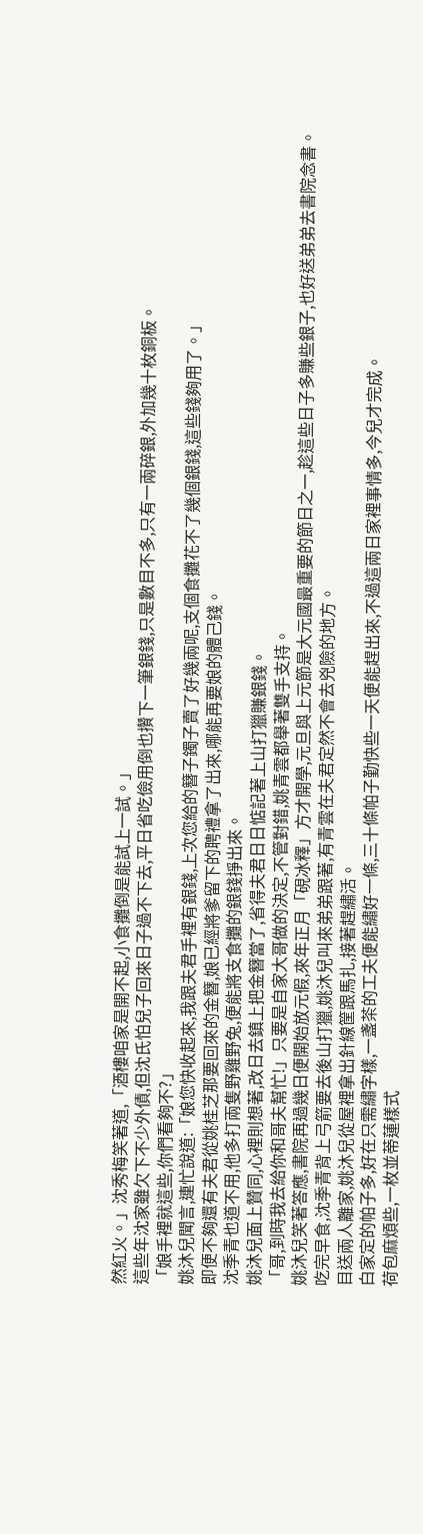然紅火。」沈秀梅笑著道,「酒樓咱家是開不起,小食攤倒是能試上一試。」
這些年沈家雖欠下不少外債,但沈氏怕兒子回來日子過不下去,平日省吃儉用倒也攢下一筆銀錢,只是數目不多,只有一兩碎銀,外加幾十枚銅板。
「娘手裡就這些,你們看夠不?」
姚沐兒聞言,連忙說道:「娘您快收起來,我跟夫君手裡有銀錢,上次您給的簪子鐲子賣了好幾兩呢,支個食攤花不了幾個銀錢,這些錢夠用了。」
即便不夠還有夫君從姚桂芝那要回來的金簪,娘已經將爹留下的聘禮拿了出來,哪能再要娘的體己錢。
沈季青也道不用,他多打兩隻野雞野兔,便能將支食攤的銀錢掙出來。
姚沐兒面上贊同,心裡則想著,改日去鎮上把金簪當了,省得夫君日日惦記著上山打獵賺銀錢。
「哥,到時我去給你和哥夫幫忙!」只要是自家大哥做的決定,不管對錯,姚青雲都舉著雙手支持。
姚沐兒笑著答應,書院再過幾日便開始放元假,來年正月「硯冰釋」方才開學,元旦與上元節是大元國最重要的節日之一,趁這些日子多賺些銀子,也好送弟弟去書院念書。
吃完早食,沈季青背上弓箭要去後山打獵,姚沐兒叫來弟弟跟著,有青雲在夫君定然不會去兇險的地方。
目送兩人離家,姚沐兒從屋裡拿出針線筐跟馬扎,接著趕繡活。
白家定的帕子多,好在只需繡字樣,一盞茶的工夫便能繡好一條,三十條帕子勤快些一天便能趕出來,不過這兩日家裡事情多,今兒才完成。
荷包麻煩些,一枚並蒂蓮樣式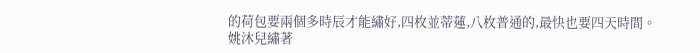的荷包要兩個多時辰才能繡好,四枚並蒂蓮,八枚普通的,最快也要四天時間。
姚沐兒繡著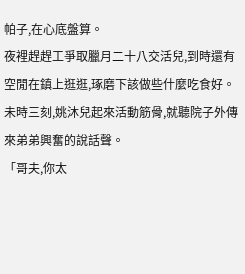帕子,在心底盤算。
夜裡趕趕工爭取臘月二十八交活兒,到時還有空閒在鎮上逛逛,琢磨下該做些什麼吃食好。
未時三刻,姚沐兒起來活動筋骨,就聽院子外傳來弟弟興奮的說話聲。
「哥夫,你太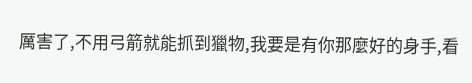厲害了,不用弓箭就能抓到獵物,我要是有你那麼好的身手,看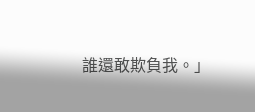誰還敢欺負我。」